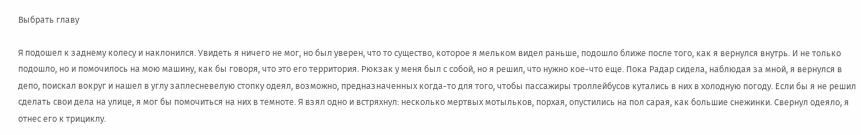Выбрать главу

Я подошел к заднему колесу и наклонился. Увидеть я ничего не мог, но был уверен, что то существо, которое я мельком видел раньше, подошло ближе после того, как я вернулся внутрь. И не только подошло, но и помочилось на мою машину, как бы говоря, что это его территория. Рюкзак у меня был с собой, но я решил, что нужно кое-что еще. Пока Радар сидела, наблюдая за мной, я вернулся в депо, поискал вокруг и нашел в углу заплесневелую стопку одеял, возможно, предназначенных когда-то для того, чтобы пассажиры троллейбусов кутались в них в холодную погоду. Если бы я не решил сделать свои дела на улице, я мог бы помочиться на них в темноте. Я взял одно и встряхнул: несколько мертвых мотыльков, порхая, опустились на пол сарая, как большие снежинки. Свернул одеяло, я отнес его к трициклу.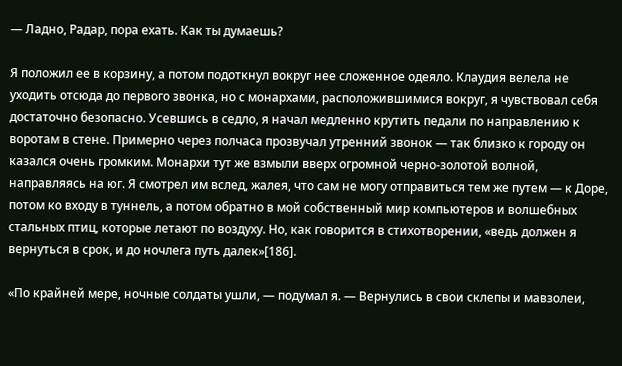— Ладно, Радар, пора ехать. Как ты думаешь?

Я положил ее в корзину, а потом подоткнул вокруг нее сложенное одеяло. Клаудия велела не уходить отсюда до первого звонка, но с монархами, расположившимися вокруг, я чувствовал себя достаточно безопасно. Усевшись в седло, я начал медленно крутить педали по направлению к воротам в стене. Примерно через полчаса прозвучал утренний звонок — так близко к городу он казался очень громким. Монархи тут же взмыли вверх огромной черно-золотой волной, направляясь на юг. Я смотрел им вслед, жалея, что сам не могу отправиться тем же путем — к Доре, потом ко входу в туннель, а потом обратно в мой собственный мир компьютеров и волшебных стальных птиц, которые летают по воздуху. Но, как говорится в стихотворении, «ведь должен я вернуться в срок, и до ночлега путь далек»[186].

«По крайней мере, ночные солдаты ушли, — подумал я. — Вернулись в свои склепы и мавзолеи,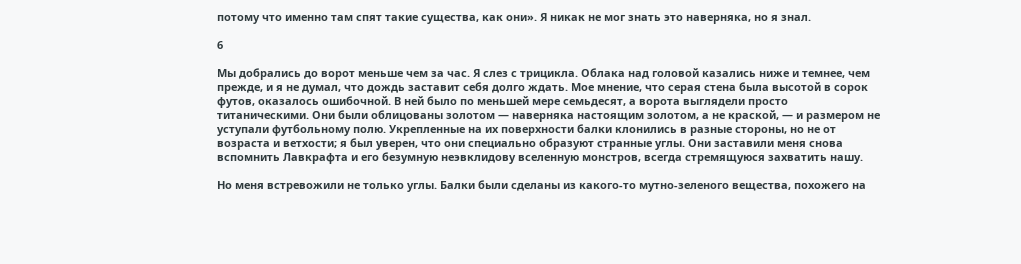потому что именно там спят такие существа, как они». Я никак не мог знать это наверняка, но я знал.

6

Мы добрались до ворот меньше чем за час. Я слез с трицикла. Облака над головой казались ниже и темнее, чем прежде, и я не думал, что дождь заставит себя долго ждать. Мое мнение, что серая стена была высотой в сорок футов, оказалось ошибочной. В ней было по меньшей мере семьдесят, а ворота выглядели просто титаническими. Они были облицованы золотом — наверняка настоящим золотом, а не краской, — и размером не уступали футбольному полю. Укрепленные на их поверхности балки клонились в разные стороны, но не от возраста и ветхости; я был уверен, что они специально образуют странные углы. Они заставили меня снова вспомнить Лавкрафта и его безумную неэвклидову вселенную монстров, всегда стремящуюся захватить нашу.

Но меня встревожили не только углы. Балки были сделаны из какого-то мутно-зеленого вещества, похожего на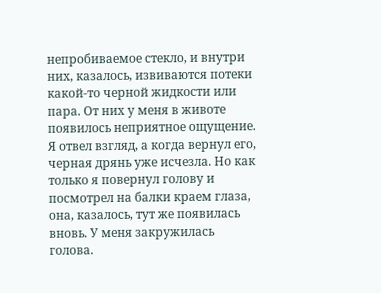непробиваемое стекло, и внутри них, казалось, извиваются потеки какой-то черной жидкости или пара. От них у меня в животе появилось неприятное ощущение. Я отвел взгляд, а когда вернул его, черная дрянь уже исчезла. Но как только я повернул голову и посмотрел на балки краем глаза, она, казалось, тут же появилась вновь. У меня закружилась голова.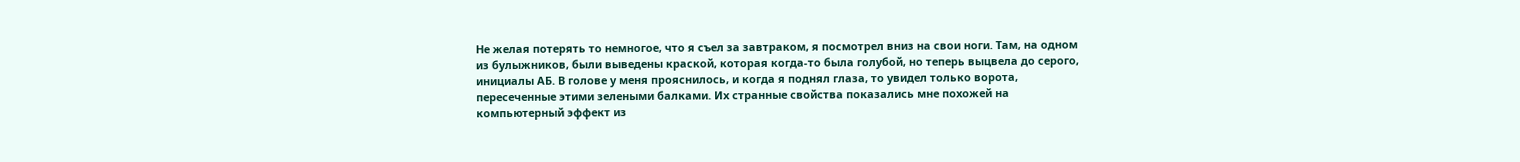Не желая потерять то немногое, что я съел за завтраком, я посмотрел вниз на свои ноги. Там, на одном из булыжников, были выведены краской, которая когда-то была голубой, но теперь выцвела до серого, инициалы АБ. В голове у меня прояснилось, и когда я поднял глаза, то увидел только ворота, пересеченные этими зелеными балками. Их странные свойства показались мне похожей на компьютерный эффект из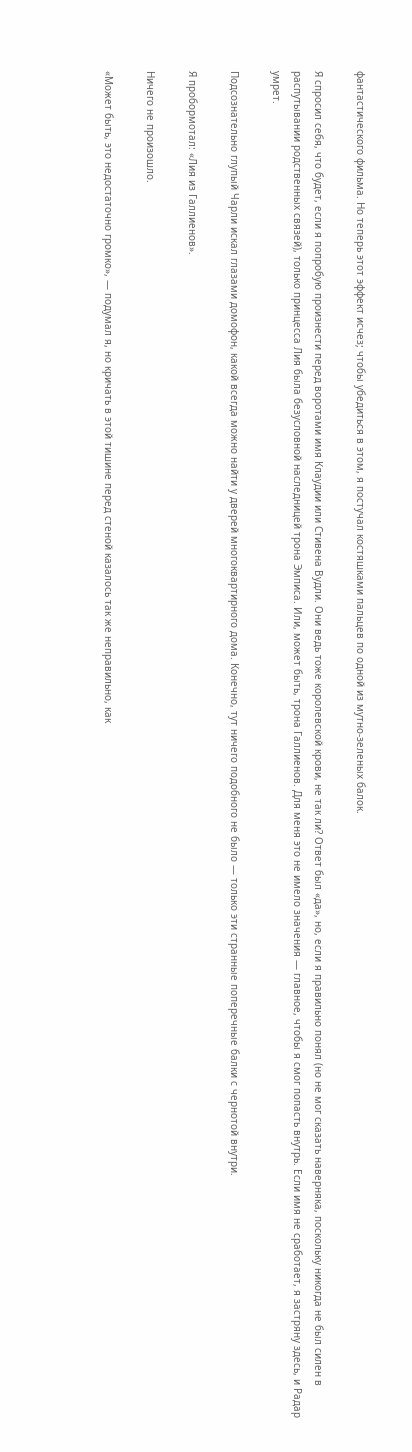фантастического фильма. Но теперь этот эффект исчез; чтобы убедиться в этом, я постучал костяшками пальцев по одной из мутно-зеленых балок.

Я спросил себя, что будет, если я попробую произнести перед воротами имя Клаудии или Стивена Вудли. Они ведь тоже королевской крови, не так ли? Ответ был «да», но, если я правильно понял (но не мог сказать наверняка, поскольку никогда не был силен в распутывании родственных связей), только принцесса Лия была безусловной наследницей трона Эмписа. Или, может быть, трона Галлиенов. Для меня это не имело значения — главное, чтобы я смог попасть внутрь. Если имя не сработает, я застряну здесь, и Радар умрет.

Подсознательно глупый Чарли искал глазами домофон, какой всегда можно найти у дверей многоквартирного дома. Конечно, тут ничего подобного не было — только эти странные поперечные балки с чернотой внутри.

Я пробормотал: «Лия из Галлиенов».

Ничего не произошло.

«Может быть, это недостаточно громко», — подумал я, но кричать в этой тишине перед стеной казалось так же неправильно, как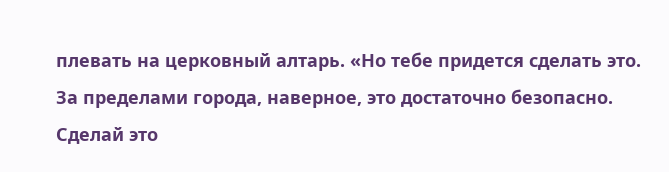плевать на церковный алтарь. «Но тебе придется сделать это. За пределами города, наверное, это достаточно безопасно. Сделай это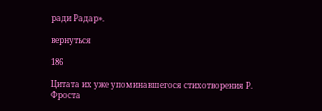ради Радар».

вернуться

186

Цитата их уже упоминавшегося стихотворения Р. Фроста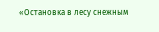«Остановка в лесу снежным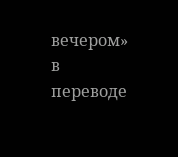вечером» в переводе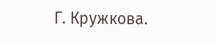Г. Кружкова.